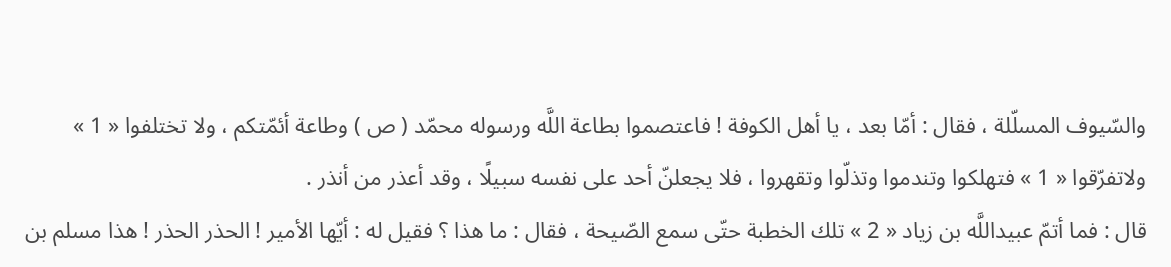والسّيوف المسلّلة ، فقال : أمّا بعد ، يا أهل الكوفة ! فاعتصموا بطاعة اللَّه ورسوله محمّد ( ص ) وطاعة أئمّتكم ، ولا تختلفوا « 1 » ولاتفرّقوا « 1 » فتهلكوا وتندموا وتذلّوا وتقهروا ، فلا يجعلنّ أحد على نفسه سبيلًا ، وقد أعذر من أنذر .
قال : فما أتمّ عبيداللَّه بن زياد « 2 » تلك الخطبة حتّى سمع الصّيحة ، فقال : ما هذا ؟ فقيل له : أيّها الأمير ! الحذر الحذر ! هذا مسلم بن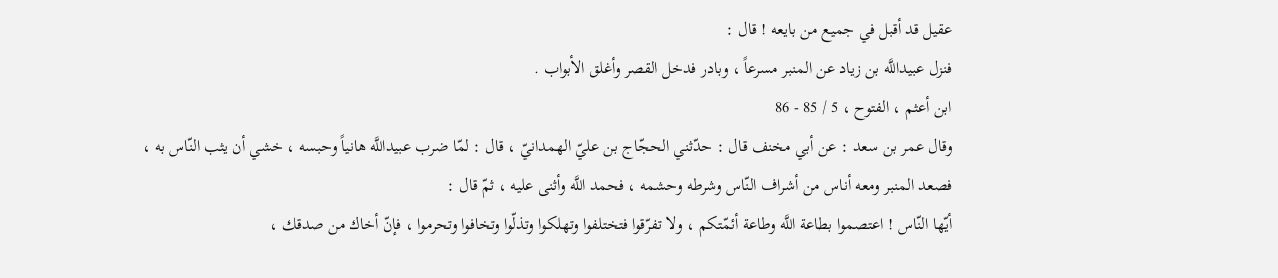عقيل قد أقبل في جميع من بايعه ! قال :
فنزل عبيداللَّه بن زياد عن المنبر مسرعاً ، وبادر فدخل القصر وأغلق الأبواب .
ابن أعثم ، الفتوح ، 5 / 85 - 86
وقال عمر بن سعد : عن أبي مخنف قال : حدّثني الحجّاج بن عليّ الهمدانيّ ، قال : لمّا ضرب عبيداللَّه هانياً وحبسه ، خشي أن يثب النّاس به ، فصعد المنبر ومعه أناس من أشراف النّاس وشرطه وحشمه ، فحمد اللَّه وأثنى عليه ، ثمّ قال :
أيّها النّاس ! اعتصموا بطاعة اللَّه وطاعة أئمّتكم ، ولا تفرّقوا فتختلفوا وتهلكوا وتذلّوا وتخافوا وتحرموا ، فإنّ أخاك من صدقك ،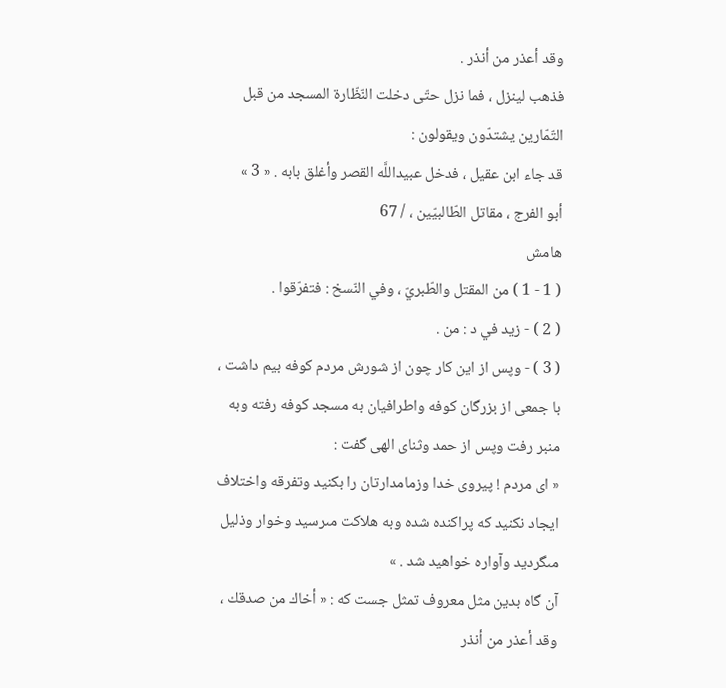وقد أعذر من أنذر .
فذهب لينزل ، فما نزل حتّى دخلت النّظّارة المسجد من قبل التّمّارين يشتدّون ويقولون :
قد جاء ابن عقيل ، فدخل عبيداللَّه القصر وأغلق بابه . « 3 »
أبو الفرج ، مقاتل الطّالبيّين ، / 67
هامش
( 1 - 1 ) من المقتل والطّبريّ ، وفي النّسخ : فتفرّقوا .
( 2 ) - زيد في د : من .
( 3 ) - وپس از اين كار چون از شورش مردم كوفه بيم داشت ، با جمعى از بزرگان كوفه واطرافيان به مسجد كوفه رفته وبه منبر رفت وپس از حمد وثناى الهى گفت :
« اى مردم ! پيروى خدا وزمامدارتان را بكنيد وتفرقه واختلاف ايجاد نكنيد كه پراكنده شده وبه هلاكت مىرسيد وخوار وذليل مىگرديد وآواره خواهيد شد . »
آن گاه بدين مثل معروف تمثل جست كه : « أخاك من صدقك ، وقد أعذر من أنذر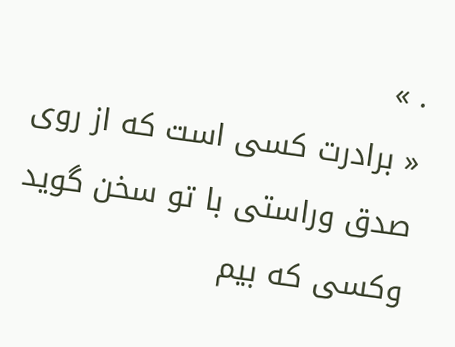. »
« برادرت كسى است كه از روى صدق وراستى با تو سخن گويد وكسى كه بيم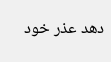دهد عذر خود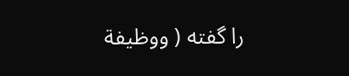را گفته ( ووظيفة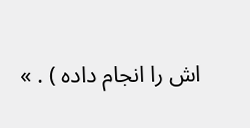اش را انجام داده ) . »